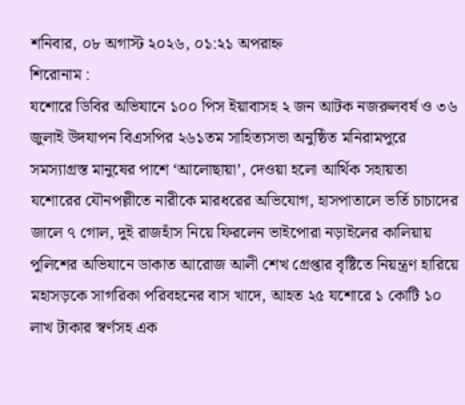শনিবার, ০৮ অগাস্ট ২০২৬, ০১:২১ অপরাহ্ন
শিরোনাম :
যশোরে ডিবির অভিযানে ১০০ পিস ইয়াবাসহ ২ জন আটক নজরুলবর্ষ ও ৩৬ জুলাই উদযাপন বিএসপির ২৬১তম সাহিত্যসভা অনুষ্ঠিত মনিরামপুরে সমস্যাগ্রস্ত মানুষের পাশে ‘আলোছায়া’, দেওয়া হলো আর্থিক সহায়তা যশোরের যৌনপল্লীতে নারীকে মারধরের অভিযোগ, হাসপাতালে ভর্তি চাচাদের জালে ৭ গোল, দুই রাজহাঁস নিয়ে ফিরলেন ভাইপোরা নড়াইলের কালিয়ায় পুলিশের অভিযানে ডাকাত আরোজ আলী শেখ গ্রেপ্তার বৃষ্টিতে নিয়ন্ত্রণ হারিয়ে মহাসড়কে সাগরিকা পরিবহনের বাস খাদে, আহত ২৫ যশোরে ১ কোটি ১০ লাখ টাকার স্বর্ণসহ এক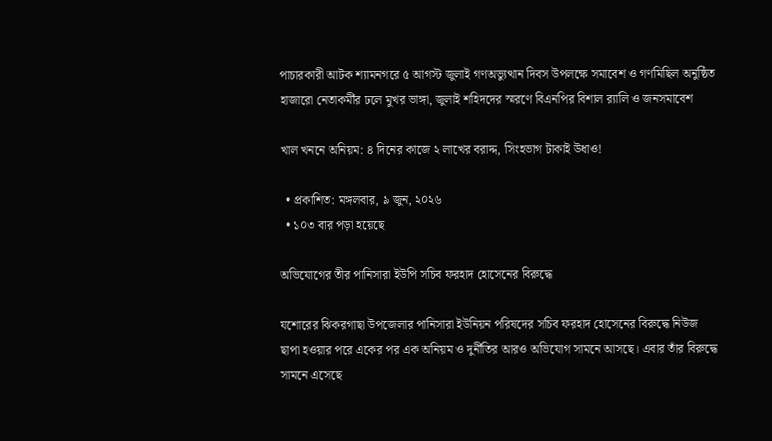পাচারকারী আটক শ্যামনগরে ৫ আগস্ট জুলাই গণঅভ্যুত্থান দিবস উপলক্ষে সমাবেশ ও গণমিছিল অনুষ্ঠিত হাজারো নেতাকর্মীর ঢলে মুখর ভাঙ্গা, জুলাই শহিদদের স্মরণে বিএনপির বিশাল র‍্যালি ও জনসমাবেশ

খাল খননে অনিয়ম: ৪ দিনের কাজে ২ লাখের বরাদ্দ, সিংহভাগ টাকাই উধাও!

  • প্রকাশিত: মঙ্গলবার, ৯ জুন, ২০২৬
  • ১০৩ বার পড়া হয়েছে

অভিযোগের তীর পানিসারা ইউপি সচিব ফরহাদ হোসেনের বিরুদ্ধে

যশোরের ঝিকরগাছা উপজেলার পানিসারা ইউনিয়ন পরিষদের সচিব ফরহাদ হোসেনের বিরুদ্ধে নিউজ ছাপা হওয়ার পরে একের পর এক অনিয়ম ও দুর্নীতির আরও অভিযোগ সামনে আসছে। এবার তাঁর বিরুদ্ধে সামনে এসেছে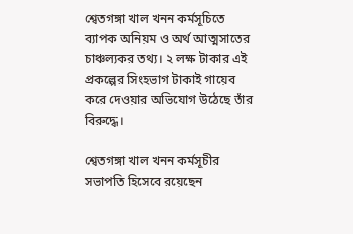শ্বেতগঙ্গা খাল খনন কর্মসূচিতে ব্যাপক অনিয়ম ও অর্থ আত্মসাতের চাঞ্চল্যকর তথ্য। ২ লক্ষ টাকার এই প্রকল্পের সিংহভাগ টাকাই গায়েব করে দেওয়ার অভিযোগ উঠেছে তাঁর বিরুদ্ধে।

শ্বেতগঙ্গা খাল খনন কর্মসূচীর সভাপতি হিসেবে রয়েছেন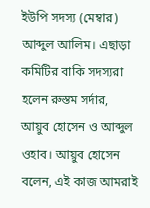ইউপি সদস্য (মেম্বার) আব্দুল আলিম। এছাড়া কমিটির বাকি সদস্যরা হলেন রুস্তম সর্দার, আয়ুব হোসেন ও আব্দুল ওহাব। আয়ুব হোসেন বলেন, এই কাজ আমরাই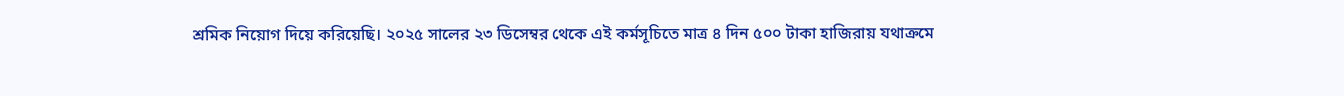শ্রমিক নিয়োগ দিয়ে করিয়েছি। ২০২৫ সালের ২৩ ডিসেম্বর থেকে এই কর্মসূচিতে মাত্র ৪ দিন ৫০০ টাকা হাজিরায় যথাক্রমে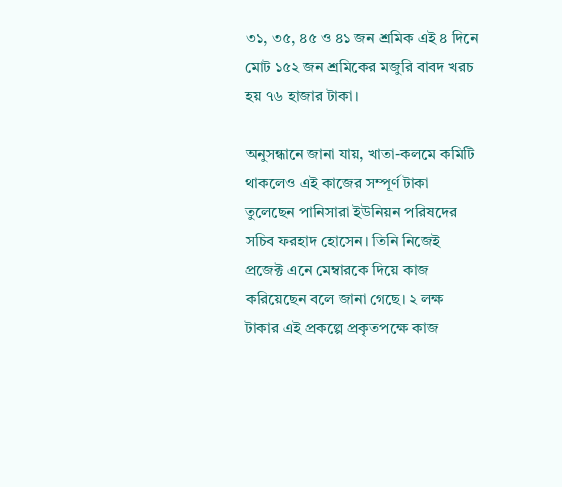৩১, ৩৫, ৪৫ ও ৪১ জন শ্রমিক এই ৪ দিনে মোট ১৫২ জন শ্রমিকের মজুরি বাবদ খরচ হয় ৭৬ হাজার টাকা।

অনুসন্ধানে জানা যায়, খাতা-কলমে কমিটি থাকলেও এই কাজের সম্পূর্ণ টাকা তুলেছেন পানিসারা ইউনিয়ন পরিষদের সচিব ফরহাদ হোসেন। তিনি নিজেই প্রজেক্ট এনে মেম্বারকে দিয়ে কাজ করিয়েছেন বলে জানা গেছে। ২ লক্ষ টাকার এই প্রকল্পে প্রকৃতপক্ষে কাজ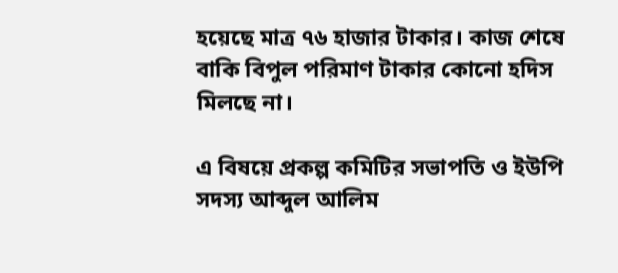হয়েছে মাত্র ৭৬ হাজার টাকার। কাজ শেষে বাকি বিপুল পরিমাণ টাকার কোনো হদিস মিলছে না।

এ বিষয়ে প্রকল্প কমিটির সভাপতি ও ইউপি সদস্য আব্দুল আলিম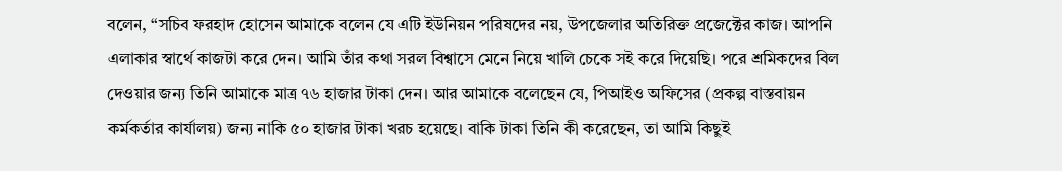বলেন, “সচিব ফরহাদ হোসেন আমাকে বলেন যে এটি ইউনিয়ন পরিষদের নয়, উপজেলার অতিরিক্ত প্রজেক্টের কাজ। আপনি এলাকার স্বার্থে কাজটা করে দেন। আমি তাঁর কথা সরল বিশ্বাসে মেনে নিয়ে খালি চেকে সই করে দিয়েছি। পরে শ্রমিকদের বিল দেওয়ার জন্য তিনি আমাকে মাত্র ৭৬ হাজার টাকা দেন। আর আমাকে বলেছেন যে, পিআইও অফিসের (প্রকল্প বাস্তবায়ন কর্মকর্তার কার্যালয়) জন্য নাকি ৫০ হাজার টাকা খরচ হয়েছে। বাকি টাকা তিনি কী করেছেন, তা আমি কিছুই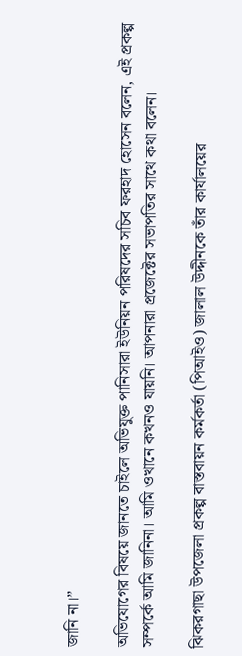জানি না।”

অভিযোগের বিষয়ে জানতে চাইলে অভিযুক্ত পানিসারা ইউনিয়ন পরিষদের সচিব ফরহাদ হোসেন বলেন, এই প্রকল্প সম্পর্কে আমি জানিনা। আমি ওখানে কখনও যায়নি। আপনারা প্রজেক্টের সভাপতির সাথে কথা বলেন।

ঝিকরগাছা উপজেলা প্রকল্প বাস্তবায়ন কর্মকর্তা (পিআইও) জালাল উদ্দীনকে তাঁর কার্যালয়ের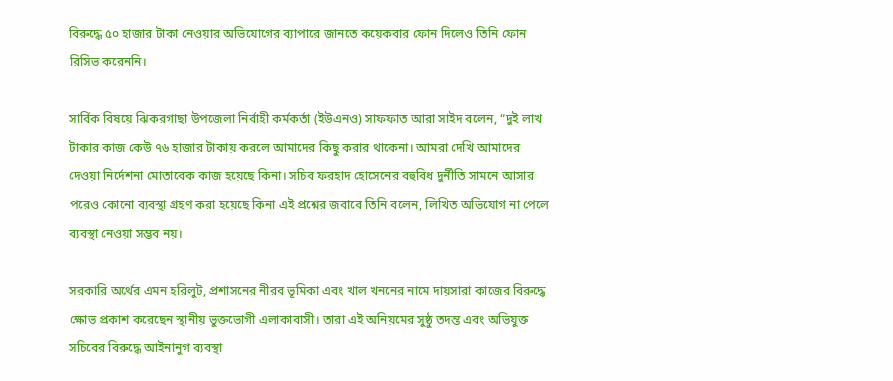বিরুদ্ধে ৫০ হাজার টাকা নেওয়ার অভিযোগের ব্যাপারে জানতে কয়েকবার ফোন দিলেও তিনি ফোন রিসিভ করেননি।

সার্বিক বিষয়ে ঝিকরগাছা উপজেলা নির্বাহী কর্মকর্তা (ইউএনও) সাফফাত আরা সাইদ বলেন, “দুই লাখ টাকার কাজ কেউ ৭৬ হাজার টাকায় করলে আমাদের কিছু করার থাকেনা। আমরা দেখি আমাদের দেওয়া নির্দেশনা মোতাবেক কাজ হয়েছে কিনা। সচিব ফরহাদ হোসেনের বহুবিধ দুর্নীতি সামনে আসার পরেও কোনো ব্যবস্থা গ্রহণ করা হয়েছে কিনা এই প্রশ্নের জবাবে তিনি বলেন, লিখিত অভিযোগ না পেলে ব্যবস্থা নেওয়া সম্ভব নয়।

সরকারি অর্থের এমন হরিলুট, প্রশাসনের নীরব ভূমিকা এবং খাল খননের নামে দায়সারা কাজের বিরুদ্ধে ক্ষোভ প্রকাশ করেছেন স্থানীয় ভুক্তভোগী এলাকাবাসী। তারা এই অনিয়মের সুষ্ঠু তদন্ত এবং অভিযুক্ত সচিবের বিরুদ্ধে আইনানুগ ব্যবস্থা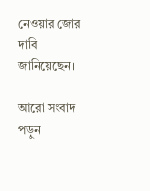নেওয়ার জোর দাবি জানিয়েছেন।

আরো সংবাদ পড়ুন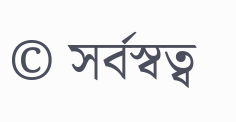© সর্বস্বত্ব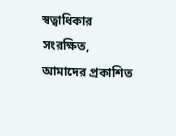স্বত্বাধিকার সংরক্ষিত, আমাদের প্রকাশিত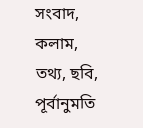সংবাদ, কলাম, তথ্য, ছবি, পূর্বানুমতি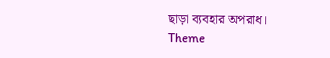ছাড়া ব্যবহার অপরাধ।
Theme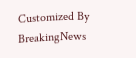Customized By BreakingNews